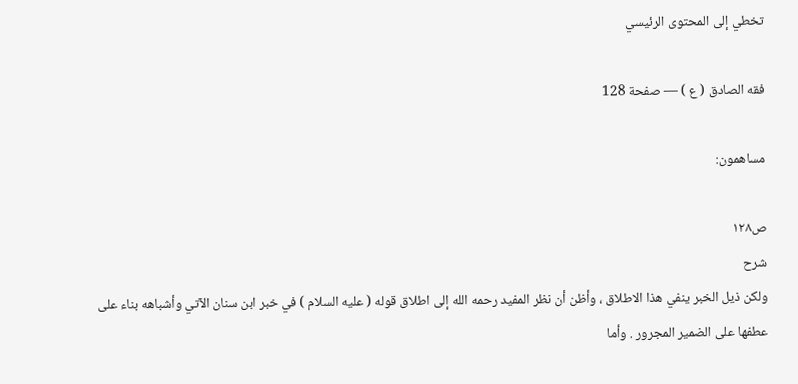تخطي إلى المحتوى الرئيسي

فقه الصادق ( ع ) — صفحة 128

مساهمون:

ص١٢٨
شرح
ولكن ذيل الخبر ينفي هذا الاطلاق ، وأظن أن نظر المفيد رحمه الله إلى اطلاق قوله ( عليه السلام ) في خبر ابن سنان الآتي وأشباهه بناء على عطفها على الضمير المجرور . وأما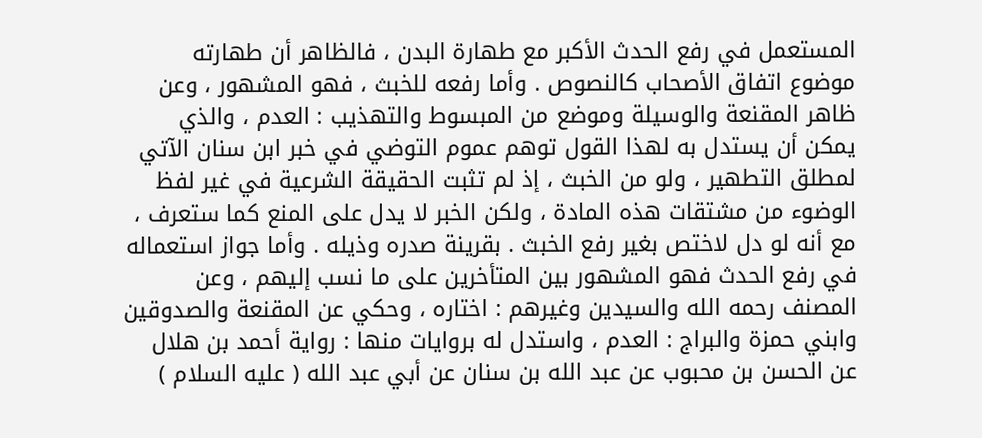المستعمل في رفع الحدث الأكبر مع طهارة البدن ، فالظاهر أن طهارته موضوع اتفاق الأصحاب كالنصوص . وأما رفعه للخبث ، فهو المشهور ، وعن ظاهر المقنعة والوسيلة وموضع من المبسوط والتهذيب : العدم ، والذي يمكن أن يستدل به لهذا القول توهم عموم التوضي في خبر ابن سنان الآتي لمطلق التطهير ، ولو من الخبث ، إذ لم تثبت الحقيقة الشرعية في غير لفظ الوضوء من مشتقات هذه المادة ، ولكن الخبر لا يدل على المنع كما ستعرف ، مع أنه لو دل لاختص بغير رفع الخبث . بقرينة صدره وذيله . وأما جواز استعماله في رفع الحدث فهو المشهور بين المتأخرين على ما نسب إليهم ، وعن المصنف رحمه الله والسيدين وغيرهم : اختاره ، وحكي عن المقنعة والصدوقين وابني حمزة والبراج : العدم ، واستدل له بروايات منها : رواية أحمد بن هلال عن الحسن بن محبوب عن عبد الله بن سنان عن أبي عبد الله ( عليه السلام )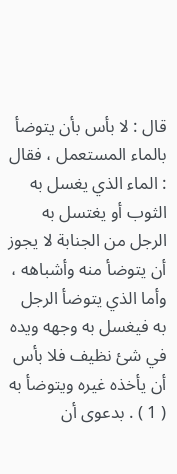قال : لا بأس بأن يتوضأ بالماء المستعمل ، فقال : الماء الذي يغسل به الثوب أو يغتسل به الرجل من الجنابة لا يجوز أن يتوضأ منه وأشباهه ، وأما الذي يتوضأ الرجل به فيغسل به وجهه ويده في شئ نظيف فلا بأس أن يأخذه غيره ويتوضأ به ( 1 ) . بدعوى أن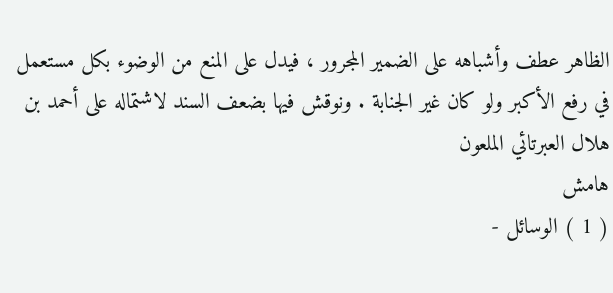الظاهر عطف وأشباهه على الضمير المجرور ، فيدل على المنع من الوضوء بكل مستعمل في رفع الأكبر ولو كان غير الجنابة . ونوقش فيها بضعف السند لاشتماله على أحمد بن هلال العبرتائي الملعون
هامش
( 1 ) الوسائل -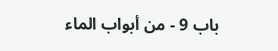باب 9 - من أبواب الماء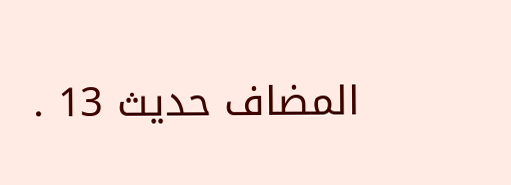المضاف حديث 13 .